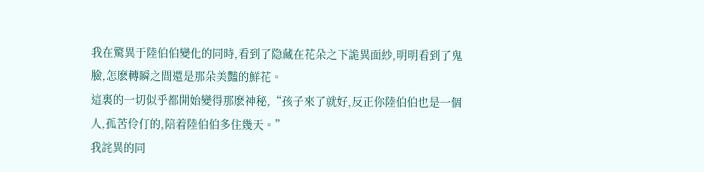我在驚異于陸伯伯變化的同時,看到了隐藏在花朵之下詭異面紗,明明看到了鬼臉,怎麽轉瞬之間還是那朵美豔的鮮花。
這裏的一切似乎都開始變得那麽神秘,“孩子來了就好,反正你陸伯伯也是一個人,孤苦伶仃的,陪着陸伯伯多住幾天。”
我詫異的同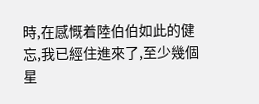時,在感慨着陸伯伯如此的健忘,我已經住進來了,至少幾個星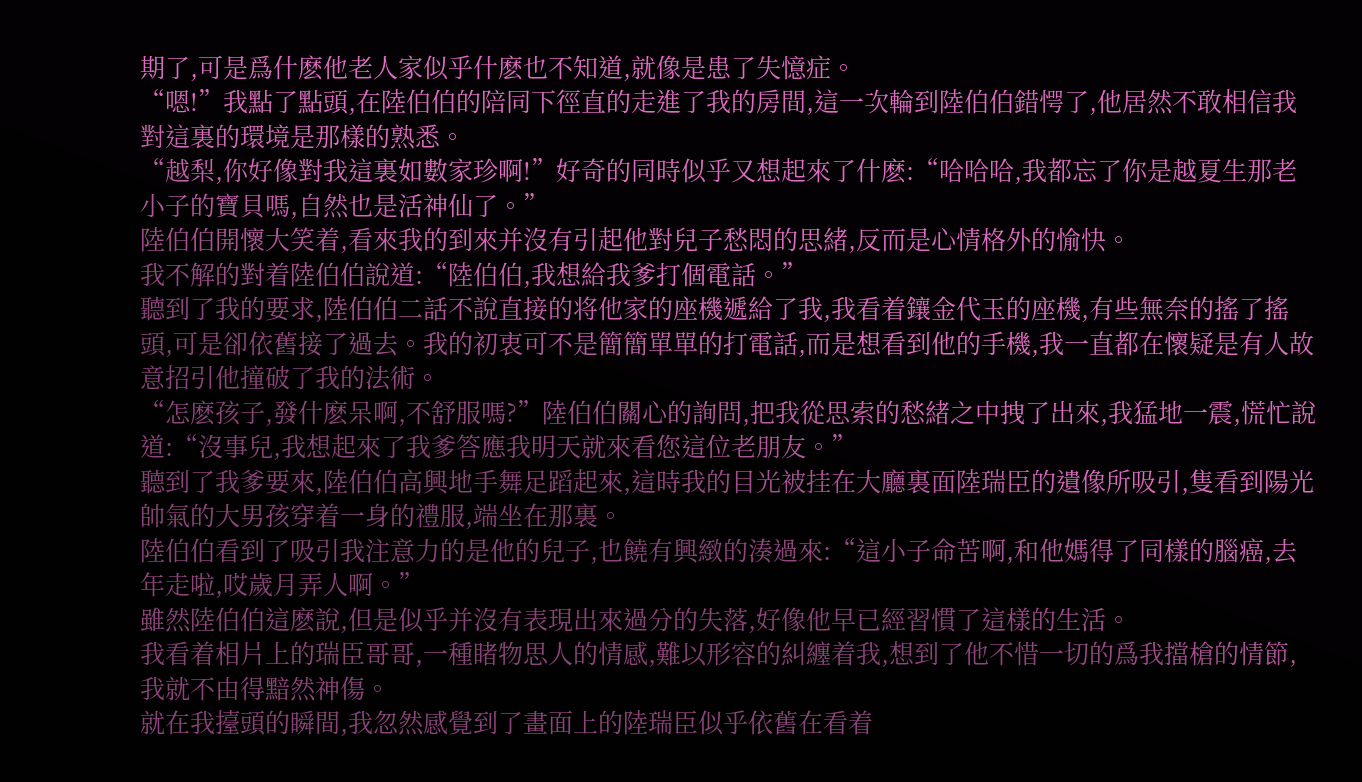期了,可是爲什麽他老人家似乎什麽也不知道,就像是患了失憶症。
“嗯!”我點了點頭,在陸伯伯的陪同下徑直的走進了我的房間,這一次輪到陸伯伯錯愕了,他居然不敢相信我對這裏的環境是那樣的熟悉。
“越梨,你好像對我這裏如數家珍啊!”好奇的同時似乎又想起來了什麽:“哈哈哈,我都忘了你是越夏生那老小子的寶貝嗎,自然也是活神仙了。”
陸伯伯開懷大笑着,看來我的到來并沒有引起他對兒子愁悶的思緒,反而是心情格外的愉快。
我不解的對着陸伯伯說道:“陸伯伯,我想給我爹打個電話。”
聽到了我的要求,陸伯伯二話不說直接的将他家的座機遞給了我,我看着鑲金代玉的座機,有些無奈的搖了搖頭,可是卻依舊接了過去。我的初衷可不是簡簡單單的打電話,而是想看到他的手機,我一直都在懷疑是有人故意招引他撞破了我的法術。
“怎麽孩子,發什麽呆啊,不舒服嗎?”陸伯伯關心的詢問,把我從思索的愁緒之中拽了出來,我猛地一震,慌忙說道:“沒事兒,我想起來了我爹答應我明天就來看您這位老朋友。”
聽到了我爹要來,陸伯伯高興地手舞足蹈起來,這時我的目光被挂在大廳裏面陸瑞臣的遺像所吸引,隻看到陽光帥氣的大男孩穿着一身的禮服,端坐在那裏。
陸伯伯看到了吸引我注意力的是他的兒子,也饒有興緻的湊過來:“這小子命苦啊,和他媽得了同樣的腦癌,去年走啦,哎歲月弄人啊。”
雖然陸伯伯這麽說,但是似乎并沒有表現出來過分的失落,好像他早已經習慣了這樣的生活。
我看着相片上的瑞臣哥哥,一種睹物思人的情感,難以形容的糾纏着我,想到了他不惜一切的爲我擋槍的情節,我就不由得黯然神傷。
就在我擡頭的瞬間,我忽然感覺到了畫面上的陸瑞臣似乎依舊在看着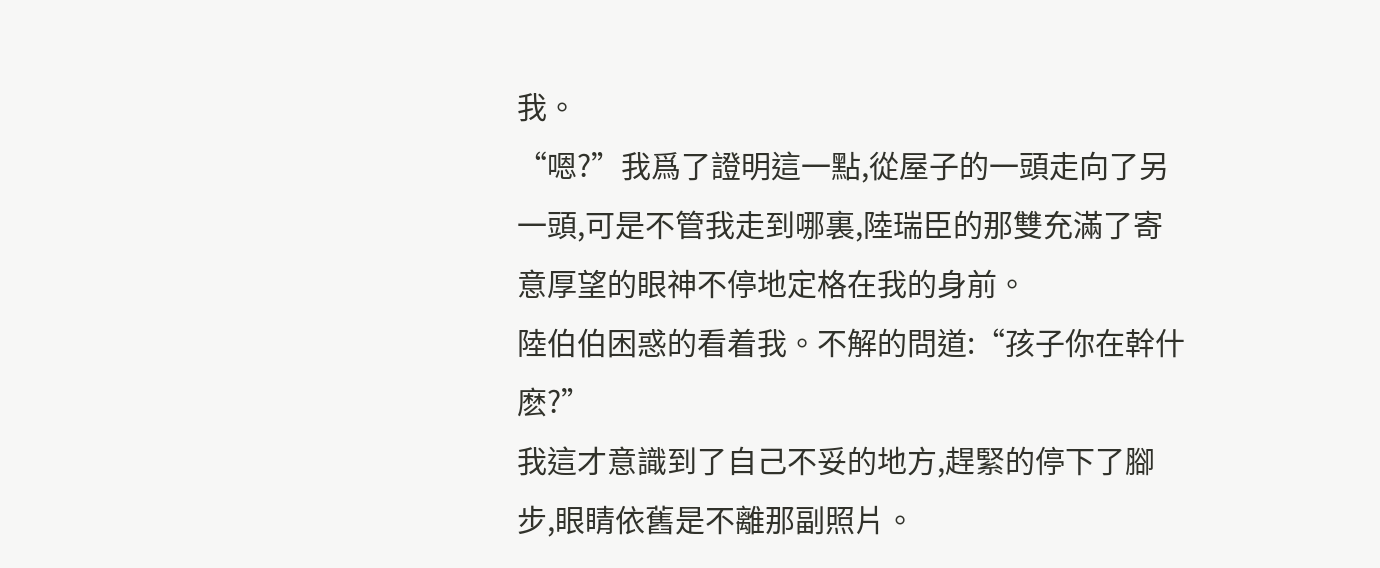我。
“嗯?”我爲了證明這一點,從屋子的一頭走向了另一頭,可是不管我走到哪裏,陸瑞臣的那雙充滿了寄意厚望的眼神不停地定格在我的身前。
陸伯伯困惑的看着我。不解的問道:“孩子你在幹什麽?”
我這才意識到了自己不妥的地方,趕緊的停下了腳步,眼睛依舊是不離那副照片。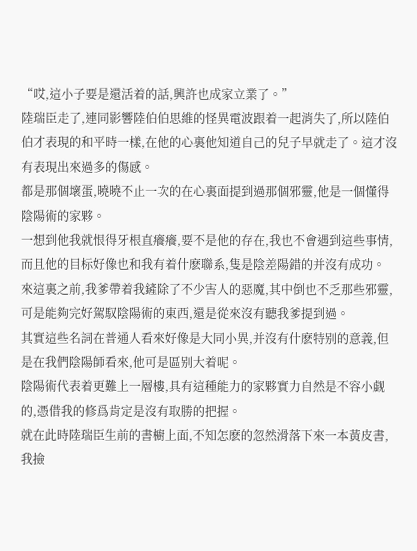“哎,這小子要是還活着的話,興許也成家立業了。”
陸瑞臣走了,連同影響陸伯伯思維的怪異電波跟着一起消失了,所以陸伯伯才表現的和平時一樣,在他的心裏他知道自己的兒子早就走了。這才沒有表現出來過多的傷感。
都是那個壞蛋,曉曉不止一次的在心裏面提到過那個邪靈,他是一個懂得陰陽術的家夥。
一想到他我就恨得牙根直癢癢,要不是他的存在,我也不會遇到這些事情,而且他的目标好像也和我有着什麽聯系,隻是陰差陽錯的并沒有成功。
來這裏之前,我爹帶着我鏟除了不少害人的惡魔,其中倒也不乏那些邪靈,可是能夠完好駕馭陰陽術的東西,還是從來沒有聽我爹提到過。
其實這些名詞在普通人看來好像是大同小異,并沒有什麽特别的意義,但是在我們陰陽師看來,他可是區别大着呢。
陰陽術代表着更難上一層樓,具有這種能力的家夥實力自然是不容小觑的,憑借我的修爲肯定是沒有取勝的把握。
就在此時陸瑞臣生前的書櫥上面,不知怎麽的忽然滑落下來一本黃皮書,我撿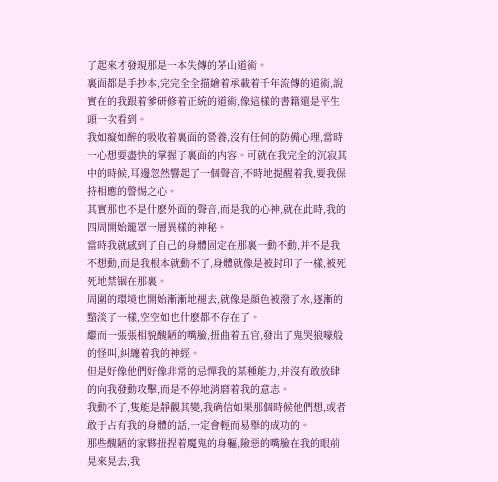了起來才發現那是一本失傳的茅山道術。
裏面都是手抄本,完完全全描繪着承載着千年流傳的道術,說實在的我跟着爹研修着正統的道術,像這樣的書籍還是平生頭一次看到。
我如癡如醉的吸收着裏面的營養,沒有任何的防備心理,當時一心想要盡快的掌握了裏面的内容。可就在我完全的沉寂其中的時候,耳邊忽然響起了一個聲音,不時地提醒着我,要我保持相應的警惕之心。
其實那也不是什麽外面的聲音,而是我的心神,就在此時,我的四周開始籠罩一層異樣的神秘。
當時我就感到了自己的身體固定在那裏一動不動,并不是我不想動,而是我根本就動不了,身體就像是被封印了一樣,被死死地禁锢在那裏。
周圍的環境也開始漸漸地褪去,就像是顔色被潑了水,逐漸的黯淡了一樣,空空如也什麽都不存在了。
繼而一張張相貌醜陋的嘴臉,扭曲着五官,發出了鬼哭狼嚎般的怪叫,糾纏着我的神經。
但是好像他們好像非常的忌憚我的某種能力,并沒有敢放肆的向我發動攻擊,而是不停地消磨着我的意志。
我動不了,隻能是靜觀其變,我确信如果那個時候他們想,或者敢于占有我的身體的話,一定會輕而易舉的成功的。
那些醜陋的家夥扭捏着魔鬼的身軀,險惡的嘴臉在我的眼前晃來晃去,我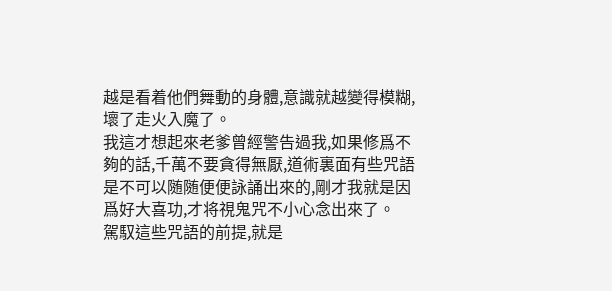越是看着他們舞動的身體,意識就越變得模糊,壞了走火入魔了。
我這才想起來老爹曾經警告過我,如果修爲不夠的話,千萬不要貪得無厭,道術裏面有些咒語是不可以随随便便詠誦出來的,剛才我就是因爲好大喜功,才将視鬼咒不小心念出來了。
駕馭這些咒語的前提,就是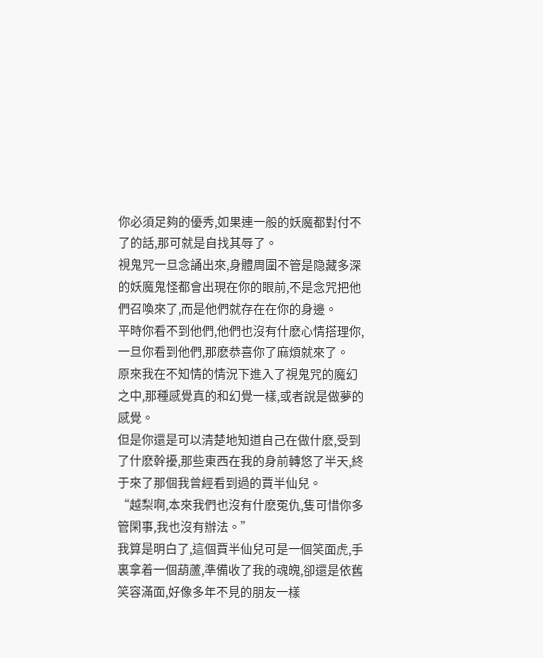你必須足夠的優秀,如果連一般的妖魔都對付不了的話,那可就是自找其辱了。
視鬼咒一旦念誦出來,身體周圍不管是隐藏多深的妖魔鬼怪都會出現在你的眼前,不是念咒把他們召喚來了,而是他們就存在在你的身邊。
平時你看不到他們,他們也沒有什麽心情搭理你,一旦你看到他們,那麽恭喜你了麻煩就來了。
原來我在不知情的情況下進入了視鬼咒的魔幻之中,那種感覺真的和幻覺一樣,或者說是做夢的感覺。
但是你還是可以清楚地知道自己在做什麽,受到了什麽幹擾,那些東西在我的身前轉悠了半天,終于來了那個我曾經看到過的賈半仙兒。
“越梨啊,本來我們也沒有什麽冤仇,隻可惜你多管閑事,我也沒有辦法。”
我算是明白了,這個賈半仙兒可是一個笑面虎,手裏拿着一個葫蘆,準備收了我的魂魄,卻還是依舊笑容滿面,好像多年不見的朋友一樣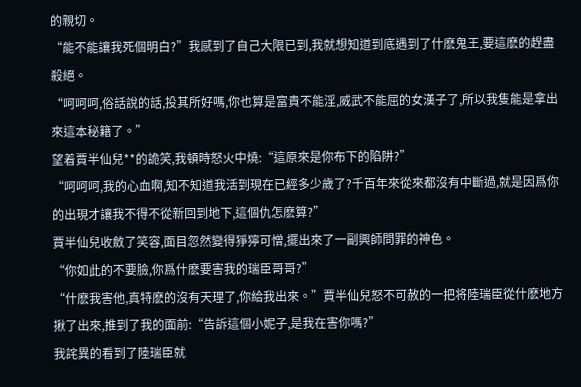的親切。
“能不能讓我死個明白?”我感到了自己大限已到,我就想知道到底遇到了什麽鬼王,要這麽的趕盡殺絕。
“呵呵呵,俗話說的話,投其所好嗎,你也算是富貴不能淫,威武不能屈的女漢子了,所以我隻能是拿出來這本秘籍了。”
望着賈半仙兒**的詭笑,我頓時怒火中燒:“這原來是你布下的陷阱?”
“呵呵呵,我的心血啊,知不知道我活到現在已經多少歲了?千百年來從來都沒有中斷過,就是因爲你的出現才讓我不得不從新回到地下,這個仇怎麽算?”
賈半仙兒收斂了笑容,面目忽然變得猙獰可憎,擺出來了一副興師問罪的神色。
“你如此的不要臉,你爲什麽要害我的瑞臣哥哥?”
“什麽我害他,真特麽的沒有天理了,你給我出來。”賈半仙兒怒不可赦的一把将陸瑞臣從什麽地方揪了出來,推到了我的面前:“告訴這個小妮子,是我在害你嗎?”
我詫異的看到了陸瑞臣就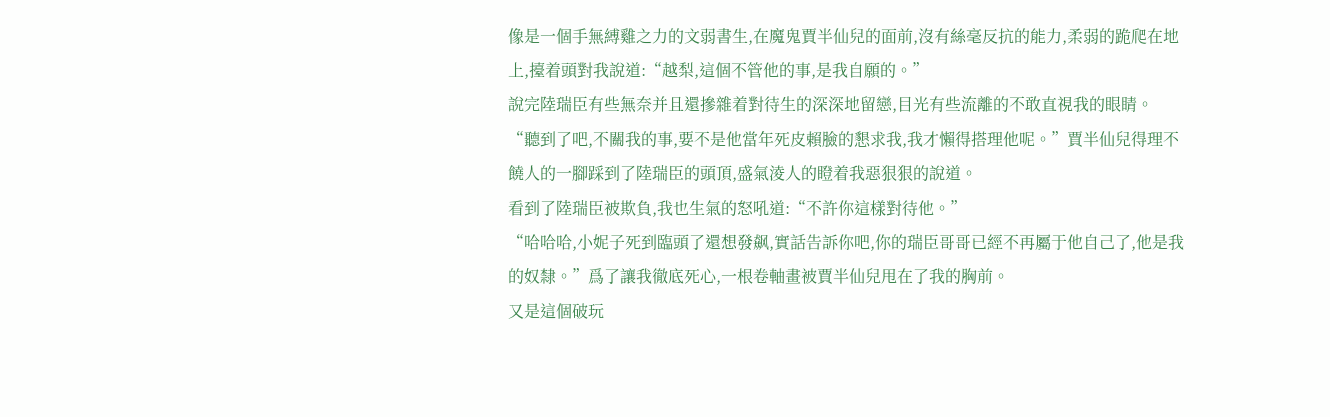像是一個手無縛雞之力的文弱書生,在魔鬼賈半仙兒的面前,沒有絲毫反抗的能力,柔弱的跪爬在地上,擡着頭對我說道:“越梨,這個不管他的事,是我自願的。”
說完陸瑞臣有些無奈并且還摻雜着對待生的深深地留戀,目光有些流離的不敢直視我的眼睛。
“聽到了吧,不關我的事,要不是他當年死皮賴臉的懇求我,我才懶得搭理他呢。”賈半仙兒得理不饒人的一腳踩到了陸瑞臣的頭頂,盛氣淩人的瞪着我惡狠狠的說道。
看到了陸瑞臣被欺負,我也生氣的怒吼道:“不許你這樣對待他。”
“哈哈哈,小妮子死到臨頭了還想發飙,實話告訴你吧,你的瑞臣哥哥已經不再屬于他自己了,他是我的奴隸。”爲了讓我徹底死心,一根卷軸畫被賈半仙兒甩在了我的胸前。
又是這個破玩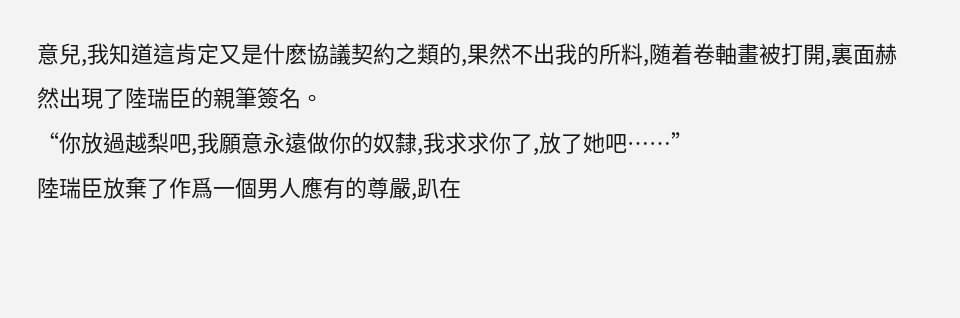意兒,我知道這肯定又是什麽協議契約之類的,果然不出我的所料,随着卷軸畫被打開,裏面赫然出現了陸瑞臣的親筆簽名。
“你放過越梨吧,我願意永遠做你的奴隸,我求求你了,放了她吧……”
陸瑞臣放棄了作爲一個男人應有的尊嚴,趴在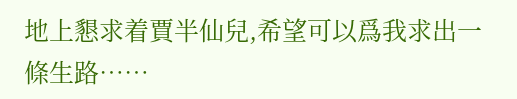地上懇求着賈半仙兒,希望可以爲我求出一條生路……